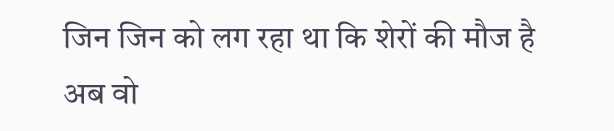जिन जिन को लग रहा था कि शेरों की मौज है
अब वो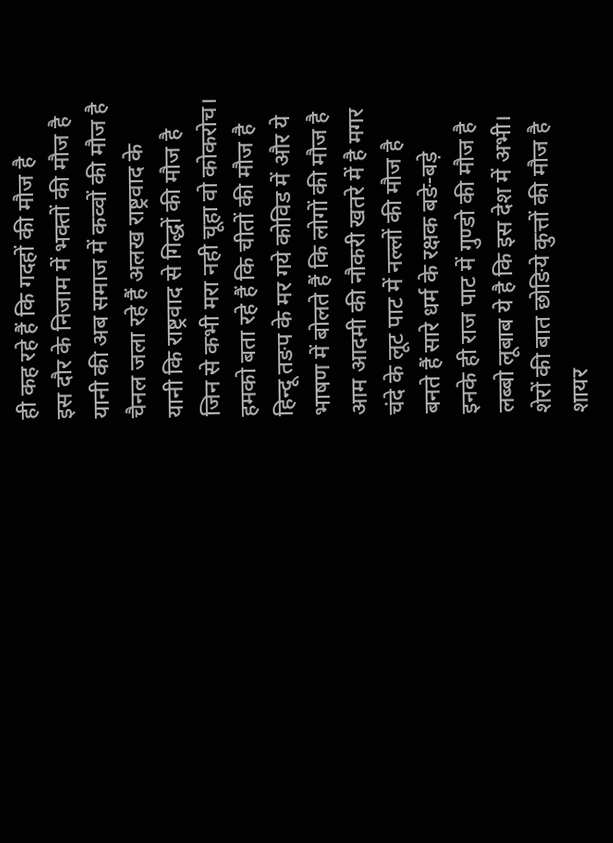ही कह रहे हैं कि गदहों की मौज है
इस दौर के निजाम में भक्तों की मौज है
यानी की अब समाज में कव्वों की मौज है
चैनल जला रहे हैं अलख राष्ट्रवाद के
यानी कि राष्ट्रवाद से गिद्धों की मौज है
जिन से कभी मरा नही चूहा वो कोकरोच।
हमको बता रहे हैं कि चीतों की मौज है
हिन्दू तङप के मर गये कोविड में और ये
भाषण में बोलते हैं कि लोगों की मौज है
आम आदमी की नौकरी खतरे में है मगर
चंदे के लूट पाट में नल्लों की मौज है
बनते हैं सारे धर्म के रक्षक बङे-बड़े
इनके ही राज पाट में गुण्डो की मौज है
लब्बो लूबाब ये है कि इस देश में अभी।
शेरों की बात छोङिये कुत्तों की मौज है
शायर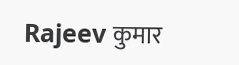Rajeev कुमार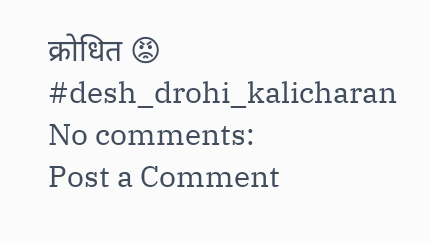क्रोधित 😡
#desh_drohi_kalicharan
No comments:
Post a Comment